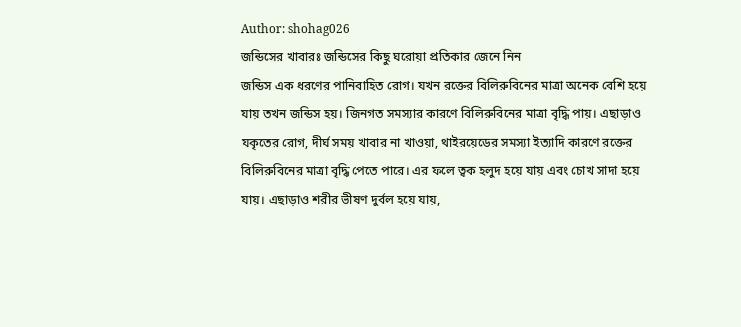Author: shohag026
জন্ডিসের খাবারঃ জন্ডিসের কিছু ঘরোয়া প্রতিকার জেনে নিন
জন্ডিস এক ধরণের পানিবাহিত রোগ। যখন রক্তের বিলিরুবিনের মাত্রা অনেক বেশি হয়ে যায় তখন জন্ডিস হয়। জিনগত সমস্যার কারণে বিলিরুবিনের মাত্রা বৃদ্ধি পায়। এছাড়াও যকৃতের রোগ, দীর্ঘ সময় খাবার না খাওয়া, থাইরয়েডের সমস্যা ইত্যাদি কারণে রক্তের বিলিরুবিনের মাত্রা বৃদ্ধি পেতে পারে। এর ফলে ত্বক হলুদ হয়ে যায় এবং চোখ সাদা হয়ে যায়। এছাড়াও শরীর ভীষণ দুর্বল হয়ে যায়,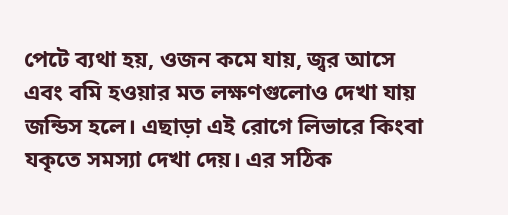পেটে ব্যথা হয়, ওজন কমে যায়, জ্বর আসে এবং বমি হওয়ার মত লক্ষণগুলোও দেখা যায় জন্ডিস হলে। এছাড়া এই রোগে লিভারে কিংবা যকৃতে সমস্যা দেখা দেয়। এর সঠিক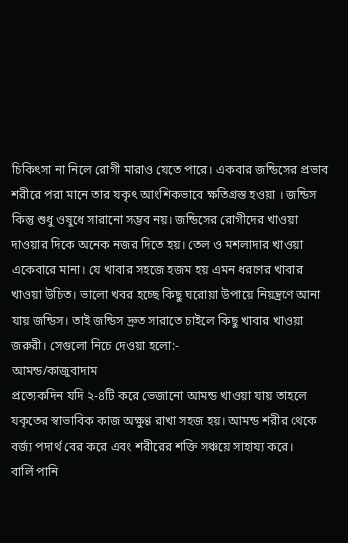চিকিৎসা না নিলে রোগী মারাও যেতে পারে। একবার জন্ডিসের প্রভাব শরীরে পরা মানে তার যকৃৎ আংশিকভাবে ক্ষতিগ্রস্ত হওয়া । জন্ডিস কিন্তু শুধু ওষুধে সারানো সম্ভব নয়। জন্ডিসের রোগীদের খাওয়া দাওয়ার দিকে অনেক নজর দিতে হয়। তেল ও মশলাদার খাওয়া একেবারে মানা। যে খাবার সহজে হজম হয় এমন ধরণের খাবার খাওয়া উচিত। ভালো খবর হচ্ছে কিছু ঘরোয়া উপায়ে নিয়ন্ত্রণে আনা যায় জন্ডিস। তাই জন্ডিস দ্রুত সারাতে চাইলে কিছু খাবার খাওয়া জরুরী। সেগুলো নিচে দেওয়া হলো:-
আমন্ড/কাজুবাদাম
প্রত্যেকদিন যদি ২-৪টি করে ভেজানো আমন্ড খাওয়া যায় তাহলে যকৃতের স্বাভাবিক কাজ অক্ষুণ্ণ রাখা সহজ হয়। আমন্ড শরীর থেকে বর্জ্য পদার্থ বের করে এবং শরীরের শক্তি সঞ্চয়ে সাহায্য করে।
বার্লি পানি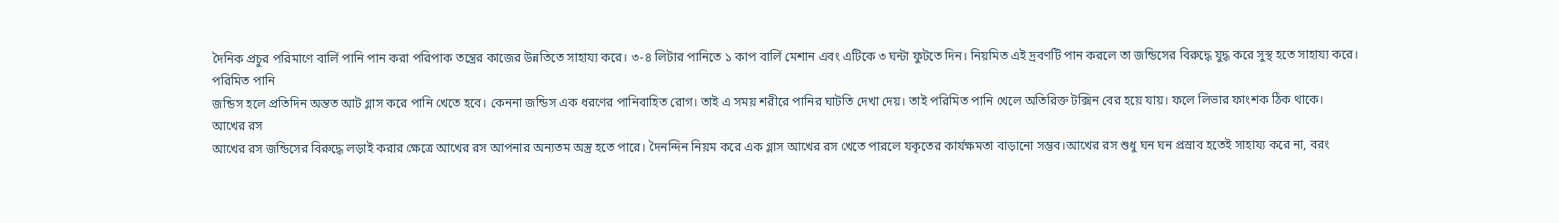দৈনিক প্রচুর পরিমাণে বার্লি পানি পান করা পরিপাক তন্ত্রের কাজের উন্নতিতে সাহায্য করে। ৩-৪ লিটার পানিতে ১ কাপ বার্লি মেশান এবং এটিকে ৩ ঘন্টা ফুটতে দিন। নিয়মিত এই দ্রবণটি পান করলে তা জন্ডিসের বিরুদ্ধে যুদ্ধ করে সুস্থ হতে সাহায্য করে।
পরিমিত পানি
জন্ডিস হলে প্রতিদিন অন্তত আট গ্লাস করে পানি খেতে হবে। কেননা জন্ডিস এক ধরণের পানিবাহিত রোগ। তাই এ সময় শরীরে পানির ঘাটতি দেখা দেয়। তাই পরিমিত পানি খেলে অতিরিক্ত টক্সিন বের হয়ে যায়। ফলে লিভার ফাংশক ঠিক থাকে।
আখের রস
আখের রস জন্ডিসের বিরুদ্ধে লড়াই করার ক্ষেত্রে আখের রস আপনার অন্যতম অস্ত্র হতে পারে। দৈনন্দিন নিয়ম করে এক গ্লাস আখের রস খেতে পারলে যকৃতের কার্যক্ষমতা বাড়ানো সম্ভব।আখের রস শুধু ঘন ঘন প্রস্রাব হতেই সাহায্য করে না, বরং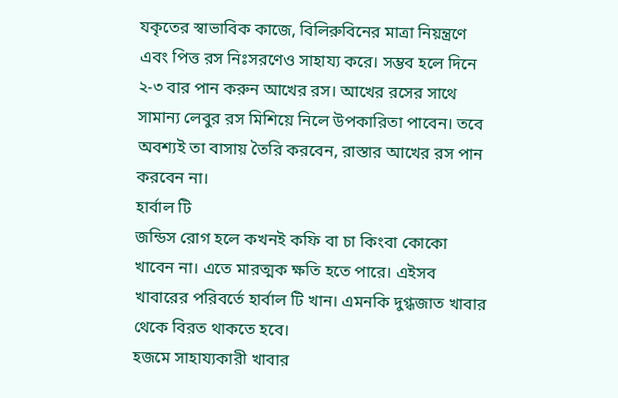যকৃতের স্বাভাবিক কাজে, বিলিরুবিনের মাত্রা নিয়ন্ত্রণে এবং পিত্ত রস নিঃসরণেও সাহায্য করে। সম্ভব হলে দিনে ২-৩ বার পান করুন আখের রস। আখের রসের সাথে সামান্য লেবুর রস মিশিয়ে নিলে উপকারিতা পাবেন। তবে অবশ্যই তা বাসায় তৈরি করবেন, রাস্তার আখের রস পান করবেন না।
হার্বাল টি
জন্ডিস রোগ হলে কখনই কফি বা চা কিংবা কোকো খাবেন না। এতে মারত্মক ক্ষতি হতে পারে। এইসব খাবারের পরিবর্তে হার্বাল টি খান। এমনকি দুগ্ধজাত খাবার থেকে বিরত থাকতে হবে।
হজমে সাহায্যকারী খাবার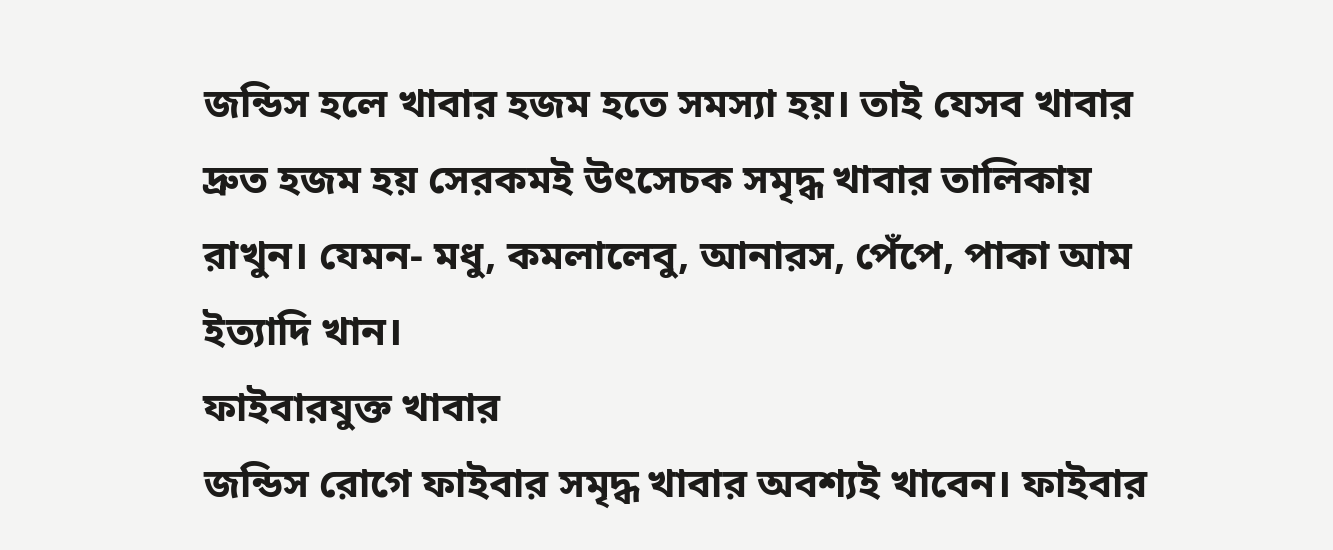জন্ডিস হলে খাবার হজম হতে সমস্যা হয়। তাই যেসব খাবার দ্রুত হজম হয় সেরকমই উৎসেচক সমৃদ্ধ খাবার তালিকায় রাখুন। যেমন- মধু, কমলালেবু, আনারস, পেঁপে, পাকা আম ইত্যাদি খান।
ফাইবারযুক্ত খাবার
জন্ডিস রোগে ফাইবার সমৃদ্ধ খাবার অবশ্যই খাবেন। ফাইবার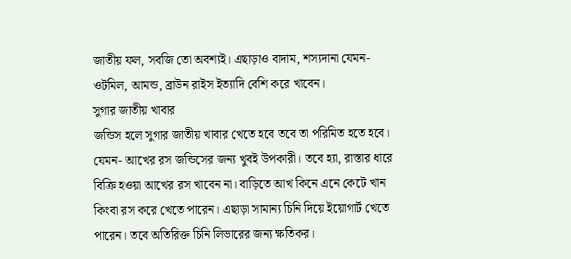জাতীয় ফল, সবজি তো অবশ্যই। এছাড়াও বাদাম, শস্যদানা যেমন- ওটমিল, আমন্ড, ব্রাউন রাইস ইত্যাদি বেশি করে খাবেন।
সুগার জাতীয় খাবার
জন্ডিস হলে সুগার জাতীয় খাবার খেতে হবে তবে তা পরিমিত হতে হবে। যেমন- আখের রস জন্ডিসের জন্য খুবই উপকারী। তবে হ্যা, রাস্তার ধারে বিক্রি হওয়া আখের রস খাবেন না। বাড়িতে আখ কিনে এনে কেটে খান কিংবা রস করে খেতে পারেন। এছাড়া সামান্য চিনি দিয়ে ইয়োগার্ট খেতে পারেন। তবে অতিরিক্ত চিনি লিভারের জন্য ক্ষতিকর।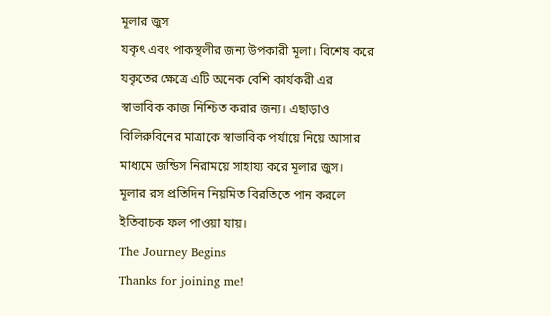মূলার জুস
যকৃৎ এবং পাকস্থলীর জন্য উপকারী মূলা। বিশেষ করে যকৃতের ক্ষেত্রে এটি অনেক বেশি কার্যকরী এর স্বাভাবিক কাজ নিশ্চিত করার জন্য। এছাড়াও বিলিরুবিনের মাত্রাকে স্বাভাবিক পর্যায়ে নিয়ে আসার মাধ্যমে জন্ডিস নিরাময়ে সাহায্য করে মূলার জুস। মূলার রস প্রতিদিন নিয়মিত বিরতিতে পান করলে ইতিবাচক ফল পাওয়া যায়।
The Journey Begins
Thanks for joining me!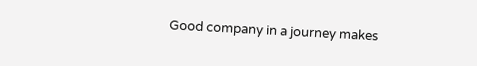Good company in a journey makes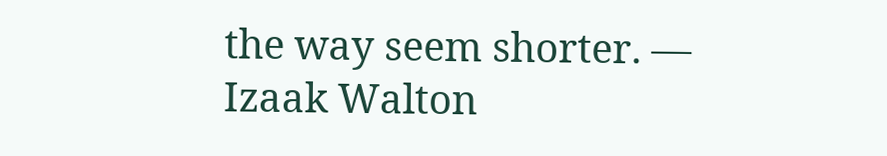the way seem shorter. — Izaak Walton